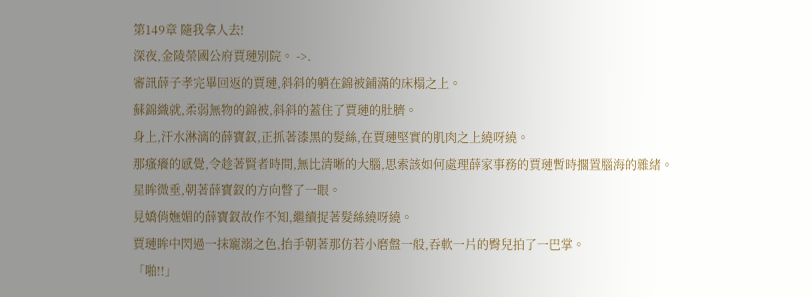第149章 隨我拿人去!
深夜,金陵榮國公府賈璉別院。 ->.
審訊薛子孝完畢回返的賈璉,斜斜的躺在錦被鋪滿的床榻之上。
蘇錦織就,柔弱無物的錦被,斜斜的蓋住了賈璉的肚臍。
身上,汗水淋漓的薛寶釵,正抓著漆黑的髮絲,在賈璉堅實的肌肉之上繞呀繞。
那瘙癢的感覺,令趁著賢者時間,無比清晰的大腦,思索該如何處理薛家事務的賈璉暫時擱置腦海的雜緒。
星眸微垂,朝著薛寶釵的方向瞥了一眼。
見嬌俏嫵媚的薛寶釵故作不知,繼續捉著髮絲繞呀繞。
賈璉眸中閃過一抹寵溺之色,抬手朝著那仿若小磨盤一般,吞軟一片的臀兒拍了一巴掌。
「啪!!」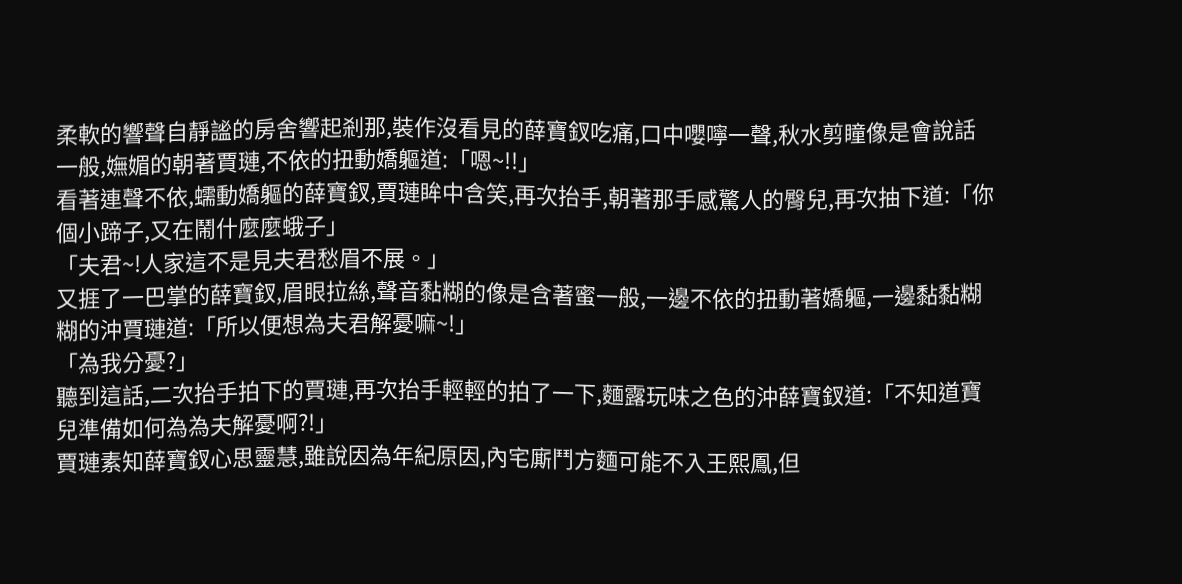柔軟的響聲自靜謐的房舍響起剎那,裝作沒看見的薛寶釵吃痛,口中嚶嚀一聲,秋水剪瞳像是會說話一般,嫵媚的朝著賈璉,不依的扭動嬌軀道:「嗯~!!」
看著連聲不依,蠕動嬌軀的薛寶釵,賈璉眸中含笑,再次抬手,朝著那手感驚人的臀兒,再次抽下道:「你個小蹄子,又在鬧什麼麼蛾子」
「夫君~!人家這不是見夫君愁眉不展。」
又捱了一巴掌的薛寶釵,眉眼拉絲,聲音黏糊的像是含著蜜一般,一邊不依的扭動著嬌軀,一邊黏黏糊糊的沖賈璉道:「所以便想為夫君解憂嘛~!」
「為我分憂?」
聽到這話,二次抬手拍下的賈璉,再次抬手輕輕的拍了一下,麵露玩味之色的沖薛寶釵道:「不知道寶兒準備如何為為夫解憂啊?!」
賈璉素知薛寶釵心思靈慧,雖說因為年紀原因,內宅廝鬥方麵可能不入王熙鳳,但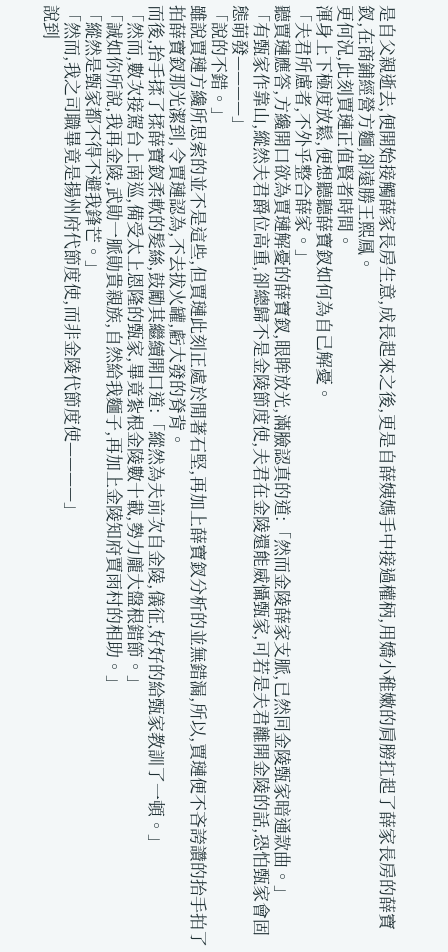是自父親逝去,便開始接觸薛家長房生意,成長起來之後,更是自薛姨媽手中接過權柄,用嬌小稚嫩的肩膀扛起了薛家長房的薛寶釵,在商鋪經營方麵,卻遠勝王熙鳳。
更何況,此刻賈璉正值賢者時間。
渾身上下極度放鬆,便想聽聽薛寶釵如何為自己解憂。
「夫君所慮者,不外乎整合薛家。」
聽賈璉應答,方纔開口欲為賈璉解憂的薛寶釵,眼眸放光,滿臉認真的道:「然而金陵薛家支脈,已然同金陵甄家暗通款曲。」
「有甄家作靠山,縱然夫君爵位高重,卻總歸不是金陵節度使,夫君在金陵還能威懾甄家,可若是夫君離開金陵的話,恐怕甄家會固態萌發————」
「說的不錯。」
雖說賈璉方纔所思索的並不是這些,但賈璉此刻正處於閒著石堅,再加上薛寶釵分析的並無錯漏,所以,賈璉便不吝誇讚的抬手拍了拍薛寶釵那光潔到,令賈璉認為,不去拔火罐,虧大發的脊背。
而後,抬手揉了揉薛寶釵柔軟的髮絲,鼓勵其繼續開口道:「縱然為夫前次自金陵,儀征,好好的給甄家教訓了一頓。」
「然而,數次接駕台上南巡,備受太上恩隆的甄家,畢竟紮根金陵數十載,勢力龐大盤根錯節。」
「誠如你所說,我再金陵,武勛一脈勛貴親族,自然給我麵子,再加上金陵知府賈雨村的相助。」
「縱然是甄家都不得不避我鋒芒。」
「然而,我之司職畢竟是揚州府代節度使,而非金陵代節度使————」
說到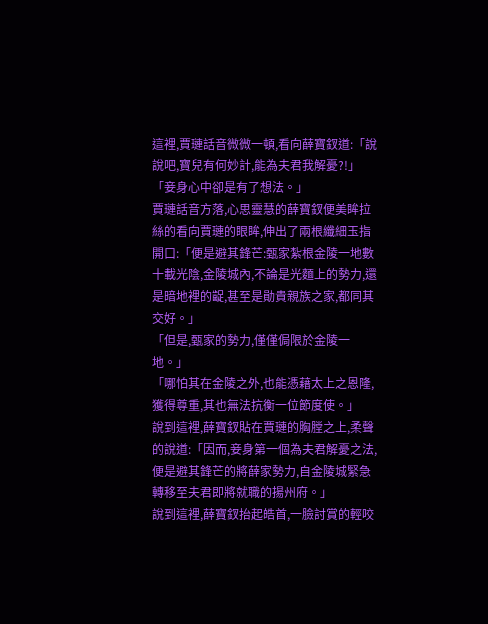這裡,賈璉話音微微一頓,看向薛寶釵道:「說說吧,寶兒有何妙計,能為夫君我解憂?!」
「妾身心中卻是有了想法。」
賈璉話音方落,心思靈慧的薛寶釵便美眸拉絲的看向賈璉的眼眸,伸出了兩根纖細玉指開口:「便是避其鋒芒:甄家紮根金陵一地數十載光陰,金陵城內,不論是光麵上的勢力,還是暗地裡的齪,甚至是勛貴親族之家,都同其交好。」
「但是,甄家的勢力,僅僅侷限於金陵一地。」
「哪怕其在金陵之外,也能憑藉太上之恩隆,獲得尊重,其也無法抗衡一位節度使。」
說到這裡,薛寶釵貼在賈璉的胸膛之上,柔聲的說道:「因而,妾身第一個為夫君解憂之法,便是避其鋒芒的將薛家勢力,自金陵城緊急轉移至夫君即將就職的揚州府。」
說到這裡,薛寶釵抬起皓首,一臉討賞的輕咬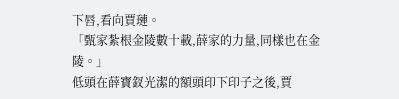下唇,看向賈璉。
「甄家紮根金陵數十載,薛家的力量,同樣也在金陵。」
低頭在薛寶釵光潔的額頭印下印子之後,賈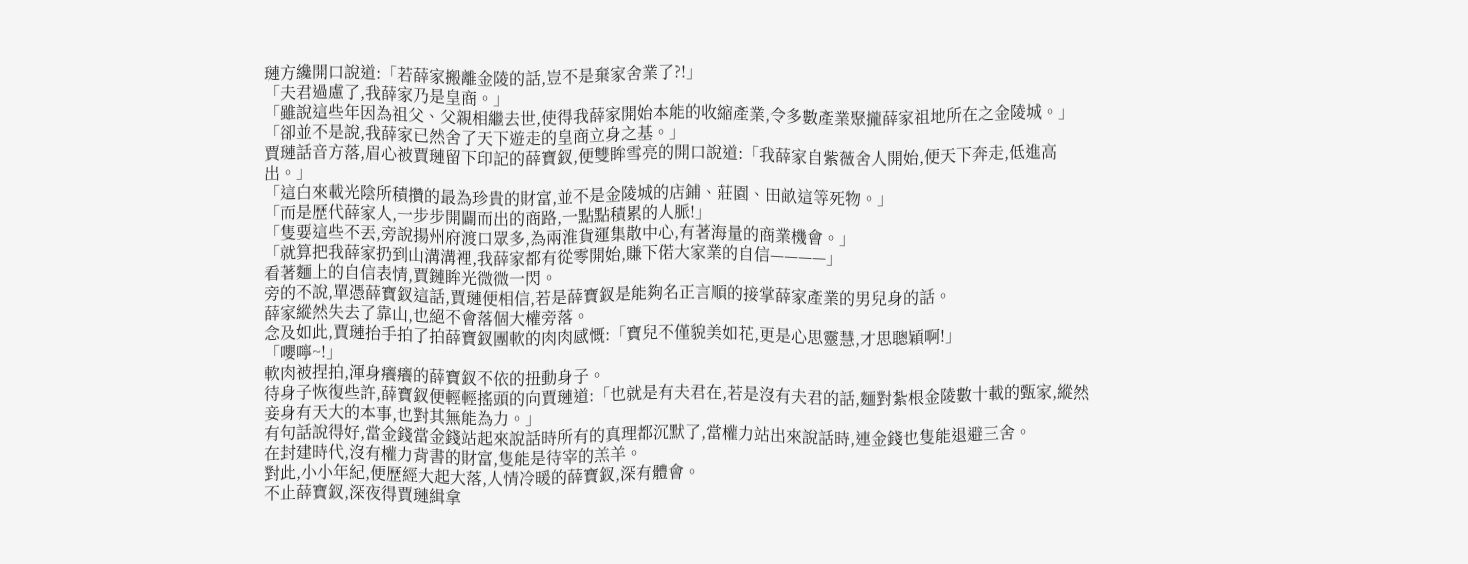璉方纔開口說道:「若薛家搬離金陵的話,豈不是棄家舍業了?!」
「夫君過慮了,我薛家乃是皇商。」
「雖說這些年因為祖父、父親相繼去世,使得我薛家開始本能的收縮產業,令多數產業聚攏薛家祖地所在之金陵城。」
「卻並不是說,我薛家已然舍了天下遊走的皇商立身之基。」
賈璉話音方落,眉心被賈璉留下印記的薛寶釵,便雙眸雪亮的開口說道:「我薛家自紫薇舍人開始,便天下奔走,低進高出。」
「這白來載光陰所積攢的最為珍貴的財富,並不是金陵城的店鋪、莊園、田畝這等死物。」
「而是歷代薛家人,一步步開闢而出的商路,一點點積累的人脈!」
「隻要這些不丟,旁說揚州府渡口眾多,為兩淮貨運集散中心,有著海量的商業機會。」
「就算把我薛家扔到山溝溝裡,我薛家都有從零開始,賺下偌大家業的自信————」
看著麵上的自信表情,賈鏈眸光微微一閃。
旁的不說,單憑薛寶釵這話,賈璉便相信,若是薛寶釵是能夠名正言順的接掌薛家產業的男兒身的話。
薛家縱然失去了靠山,也絕不會落個大權旁落。
念及如此,賈璉抬手拍了拍薛寶釵團軟的肉肉感慨:「寶兒不僅貌美如花,更是心思靈慧,才思聰穎啊!」
「嚶嚀~!」
軟肉被捏拍,渾身癢癢的薛寶釵不依的扭動身子。
待身子恢復些許,薛寶釵便輕輕搖頭的向賈璉道:「也就是有夫君在,若是沒有夫君的話,麵對紮根金陵數十載的甄家,縱然妾身有天大的本事,也對其無能為力。」
有句話說得好,當金錢當金錢站起來說話時所有的真理都沉默了,當權力站出來說話時,連金錢也隻能退避三舍。
在封建時代,沒有權力背書的財富,隻能是待宰的羔羊。
對此,小小年紀,便歷經大起大落,人情冷暖的薛寶釵,深有體會。
不止薛寶釵,深夜得賈璉緝拿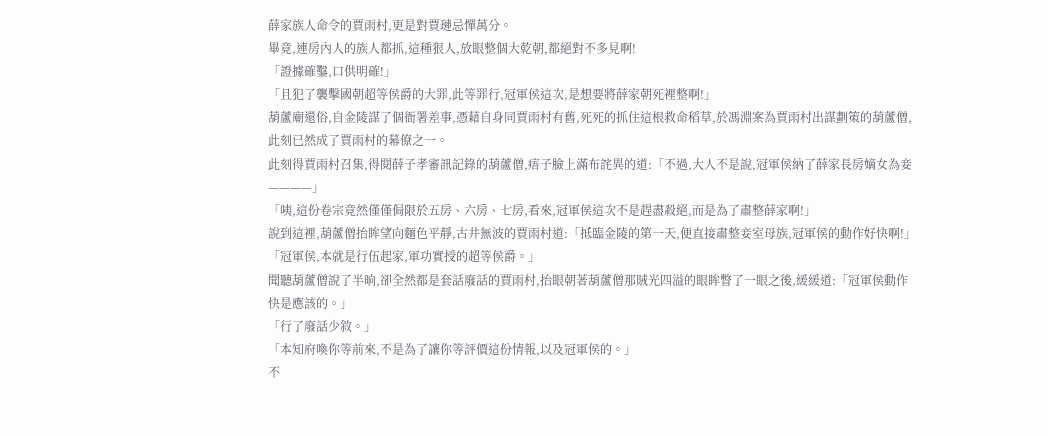薛家族人命令的賈雨村,更是對賈璉忌憚萬分。
畢竟,連房內人的族人都抓,這種狠人,放眼整個大乾朝,都絕對不多見啊!
「證據確鑿,口供明確!」
「且犯了襲擊國朝超等侯爵的大罪,此等罪行,冠軍侯這次,是想要將薛家朝死裡整啊!」
葫蘆廟還俗,自金陵謀了個衙署差事,憑藉自身同賈雨村有舊,死死的抓住這根救命稻草,於馮淵案為賈雨村出謀劃策的葫蘆僧,此刻已然成了賈雨村的幕僚之一。
此刻得賈雨村召集,得閱薛子孝審訊記錄的葫蘆僧,痦子臉上滿布詫異的道:「不過,大人不是說,冠軍侯納了薛家長房嫡女為妾————」
「咦,這份卷宗竟然僅僅侷限於五房、六房、七房,看來,冠軍侯這次不是趕盡殺絕,而是為了肅整薛家啊!」
說到這裡,葫蘆僧抬眸望向麵色平靜,古井無波的賈雨村道:「抵臨金陵的第一天,便直接肅整妾室母族,冠軍侯的動作好快啊!」
「冠軍侯,本就是行伍起家,軍功實授的超等侯爵。」
聞聽葫蘆僧說了半晌,卻全然都是套話廢話的賈雨村,抬眼朝著葫蘆僧那賊光四溢的眼眸瞥了一眼之後,緩緩道:「冠軍侯動作快是應該的。」
「行了廢話少敘。」
「本知府喚你等前來,不是為了讓你等評價這份情報,以及冠軍侯的。」
不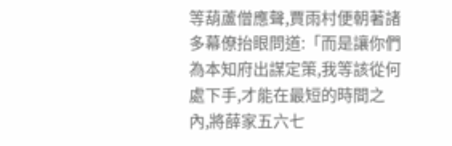等葫蘆僧應聲,賈雨村便朝著諸多幕僚抬眼問道:「而是讓你們為本知府出謀定策,我等該從何處下手,才能在最短的時間之內,將薛家五六七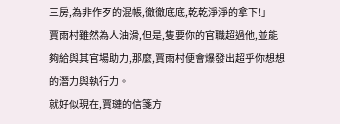三房,為非作歹的混帳,徹徹底底,乾乾淨淨的拿下!」
賈雨村雖然為人油滑,但是,隻要你的官職超過他,並能夠給與其官場助力,那麼,賈雨村便會爆發出超乎你想想的潛力與執行力。
就好似現在,賈璉的信箋方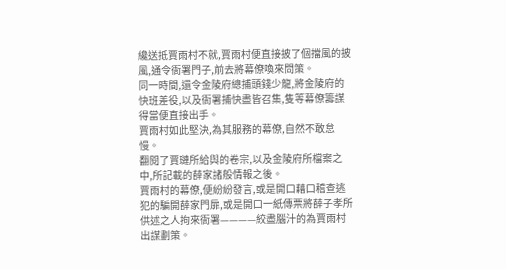纔送抵賈雨村不就,賈雨村便直接披了個擋風的披風,通令衙署門子,前去將幕僚喚來問策。
同一時間,還令金陵府總捕頭錢少龍,將金陵府的快班差役,以及衙署捕快盡皆召集,隻等幕僚籌謀得當便直接出手。
賈雨村如此堅決,為其服務的幕僚,自然不敢怠慢。
翻閱了賈璉所給與的卷宗,以及金陵府所檔案之中,所記載的薛家諸般情報之後。
賈雨村的幕僚,便紛紛發言,或是開口藉口稽查逃犯的騙開薛家門扉,或是開口一紙傳票將薛子孝所供述之人拘來衙署————絞盡腦汁的為賈雨村出謀劃策。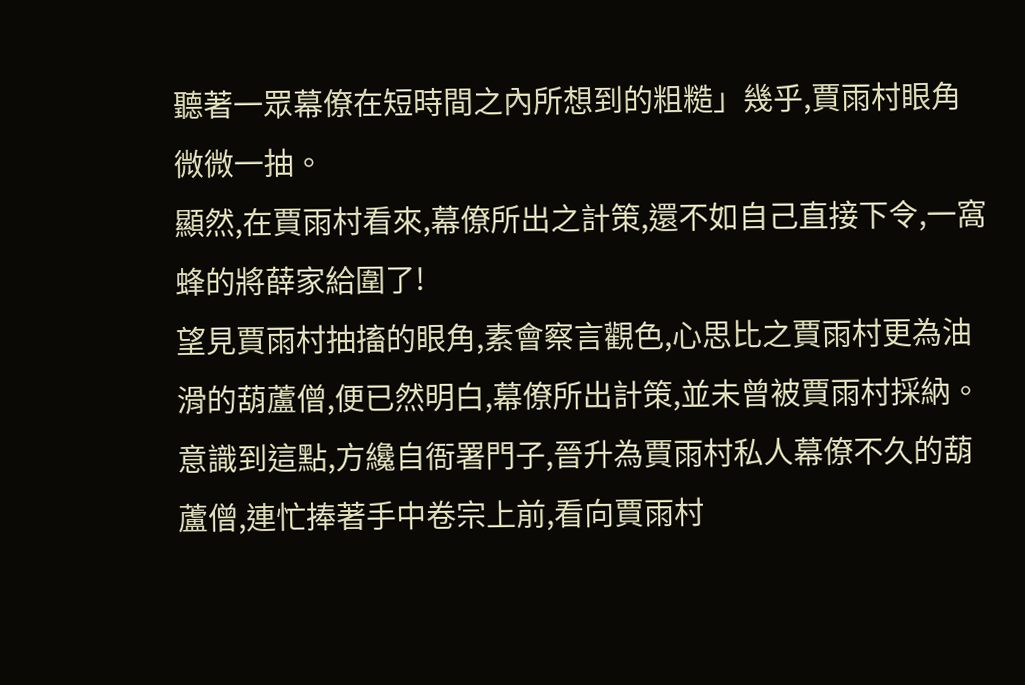聽著一眾幕僚在短時間之內所想到的粗糙」幾乎,賈雨村眼角微微一抽。
顯然,在賈雨村看來,幕僚所出之計策,還不如自己直接下令,一窩蜂的將薛家給圍了!
望見賈雨村抽搐的眼角,素會察言觀色,心思比之賈雨村更為油滑的葫蘆僧,便已然明白,幕僚所出計策,並未曾被賈雨村採納。
意識到這點,方纔自衙署門子,晉升為賈雨村私人幕僚不久的葫蘆僧,連忙捧著手中卷宗上前,看向賈雨村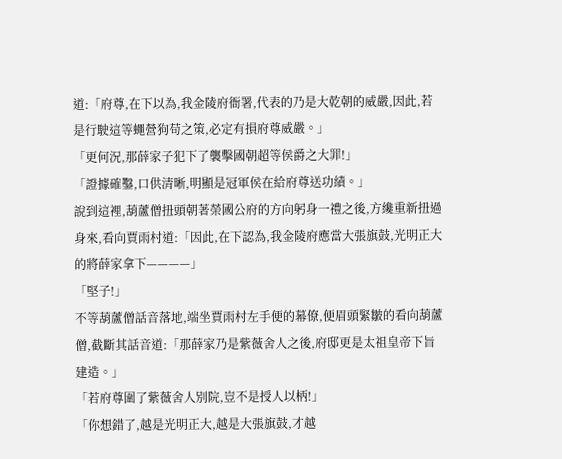道:「府尊,在下以為,我金陵府衙署,代表的乃是大乾朝的威嚴,因此,若是行駛這等蠅營狗苟之策,必定有損府尊威嚴。」
「更何況,那薛家子犯下了襲擊國朝超等侯爵之大罪!」
「證據確鑿,口供清晰,明顯是冠軍侯在給府尊送功績。」
說到這裡,葫蘆僧扭頭朝著榮國公府的方向躬身一禮之後,方纔重新扭過身來,看向賈雨村道:「因此,在下認為,我金陵府應當大張旗鼓,光明正大的將薛家拿下————」
「堅子!」
不等葫蘆僧話音落地,端坐賈雨村左手便的幕僚,便眉頭緊皺的看向葫蘆僧,截斷其話音道:「那薛家乃是紫薇舍人之後,府邸更是太祖皇帝下旨建造。」
「若府尊圍了紫薇舍人別院,豈不是授人以柄!」
「你想錯了,越是光明正大,越是大張旗鼓,才越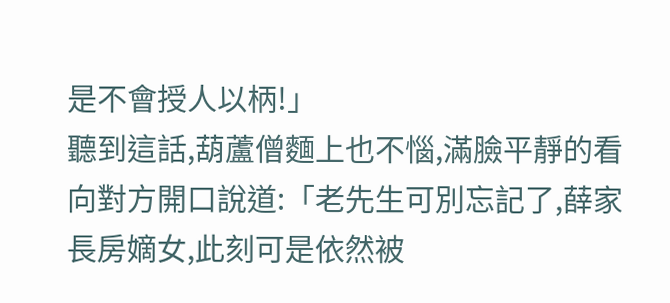是不會授人以柄!」
聽到這話,葫蘆僧麵上也不惱,滿臉平靜的看向對方開口說道:「老先生可別忘記了,薛家長房嫡女,此刻可是依然被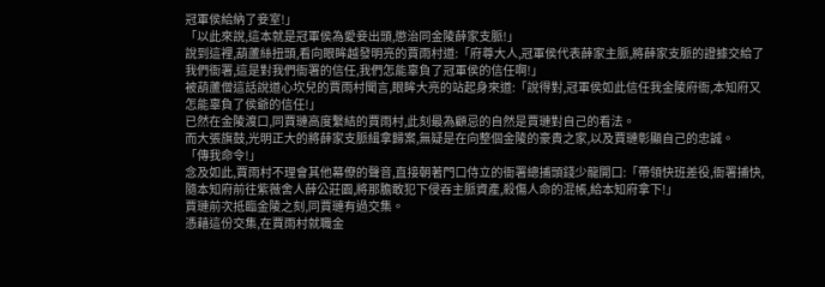冠軍侯給納了妾室!」
「以此來說,這本就是冠軍侯為愛妾出頭,懲治同金陵薛家支脈!」
說到這裡,葫蘆絲扭頭,看向眼眸越發明亮的賈雨村道:「府尊大人,冠軍侯代表薛家主脈,將薛家支脈的證據交給了我們衙署,這是對我們衙署的信任,我們怎能辜負了冠軍侯的信任啊!」
被葫蘆僧這話說道心坎兒的賈雨村聞言,眼眸大亮的站起身來道:「說得對,冠軍侯如此信任我金陵府衙,本知府又怎能辜負了侯爺的信任!」
已然在金陵渡口,同賈璉高度繫結的賈雨村,此刻最為顧忌的自然是賈璉對自己的看法。
而大張旗鼓,光明正大的將薛家支脈緝拿歸案,無疑是在向整個金陵的豪貴之家,以及賈璉彰顯自己的忠誠。
「傳我命令!」
念及如此,賈雨村不理會其他幕僚的聲音,直接朝著門口侍立的衙署總捕頭錢少龍開口:「帶領快班差役,衙署捕快,隨本知府前往紫薇舍人薛公莊園,將那膽敢犯下侵吞主脈資產,殺傷人命的混帳,給本知府拿下!」
賈璉前次抵臨金陵之刻,同賈璉有過交集。
憑藉這份交集,在賈雨村就職金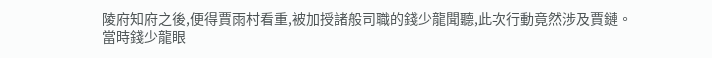陵府知府之後,便得賈雨村看重,被加授諸般司職的錢少龍聞聽,此次行動竟然涉及賈鏈。
當時錢少龍眼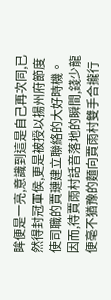眸便是一亮,意識到這是自己再次同,已然得封冠軍侯,更是被授以揚州府節度使司職的賈璉建立聯絡的大好時機。
因而,待賈雨村話音落地的瞬間,錢少龍便毫不猶豫的麵向賈雨村雙手合攏行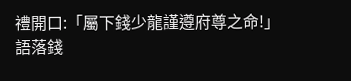禮開口:「屬下錢少龍謹遵府尊之命!」
語落錢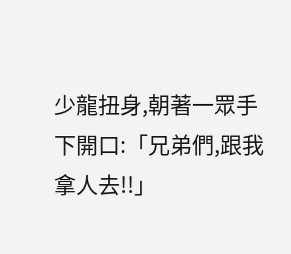少龍扭身,朝著一眾手下開口:「兄弟們,跟我拿人去!!」